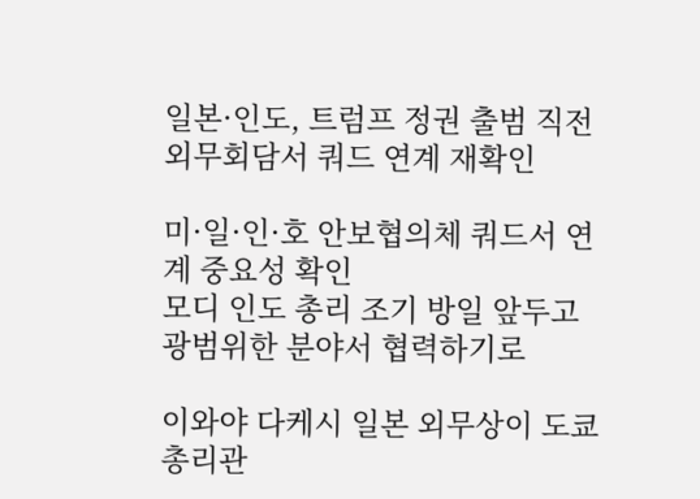일본·인도, 트럼프 정권 출범 직전 외무회담서 쿼드 연계 재확인

미·일·인·호 안보협의체 쿼드서 연계 중요성 확인
모디 인도 총리 조기 방일 앞두고 광범위한 분야서 협력하기로

이와야 다케시 일본 외무상이 도쿄 총리관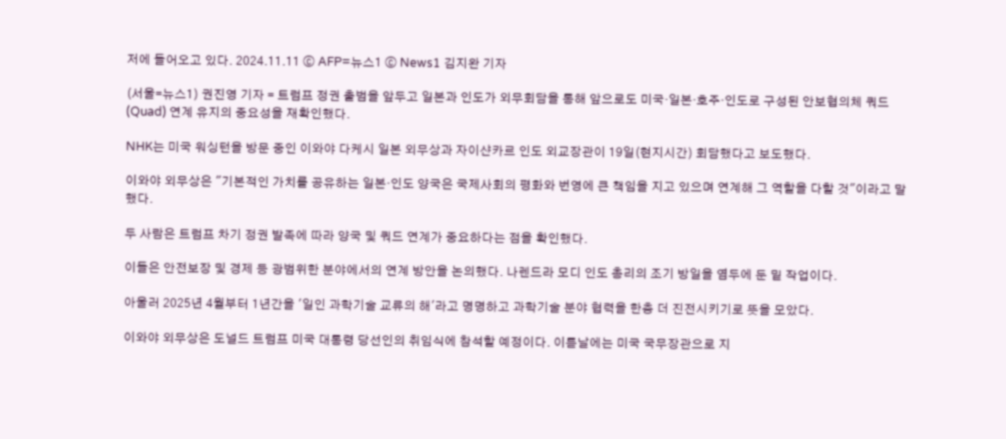저에 들어오고 있다. 2024.11.11 ⓒ AFP=뉴스1 ⓒ News1 김지완 기자

(서울=뉴스1) 권진영 기자 = 트럼프 정권 출범을 앞두고 일본과 인도가 외무회담을 통해 앞으로도 미국·일본·호주·인도로 구성된 안보협의체 쿼드(Quad) 연계 유지의 중요성을 재확인했다.

NHK는 미국 워싱턴을 방문 중인 이와야 다케시 일본 외무상과 자이샨카르 인도 외교장관이 19일(현지시간) 회담했다고 보도했다.

이와야 외무상은 "기본적인 가치를 공유하는 일본·인도 양국은 국제사회의 평화와 번영에 큰 책임을 지고 있으며 연계해 그 역할을 다할 것"이라고 말했다.

두 사람은 트럼프 차기 정권 발족에 따라 양국 및 쿼드 연계가 중요하다는 점을 확인했다.

이들은 안전보장 및 경제 등 광범위한 분야에서의 연계 방안을 논의했다. 나렌드라 모디 인도 총리의 조기 방일을 염두에 둔 밑 작업이다.

아울러 2025년 4월부터 1년간을 '일인 과학기술 교류의 해'라고 명명하고 과학기술 분야 협력을 한층 더 진전시키기로 뜻을 모았다.

이와야 외무상은 도널드 트럼프 미국 대통령 당선인의 취임식에 참석할 예정이다. 이튿날에는 미국 국무장관으로 지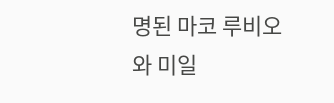명된 마코 루비오와 미일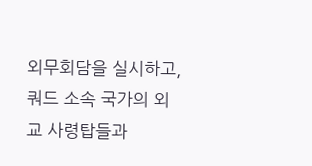외무회담을 실시하고, 쿼드 소속 국가의 외교 사령탑들과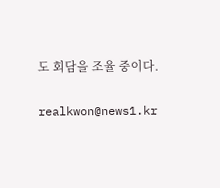도 회담을 조율 중이다.

realkwon@news1.kr